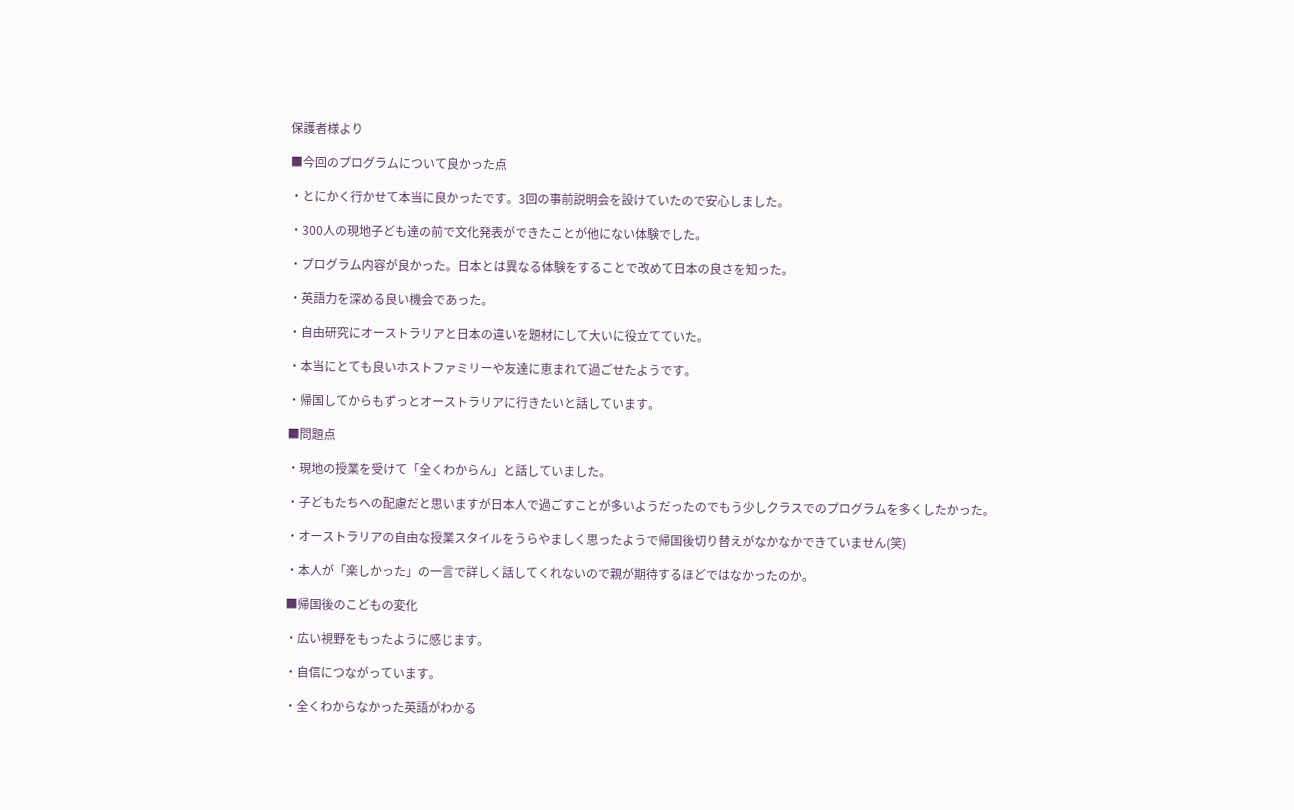保護者様より

■今回のプログラムについて良かった点

・とにかく行かせて本当に良かったです。3回の事前説明会を設けていたので安心しました。

・300人の現地子ども達の前で文化発表ができたことが他にない体験でした。

・プログラム内容が良かった。日本とは異なる体験をすることで改めて日本の良さを知った。

・英語力を深める良い機会であった。

・自由研究にオーストラリアと日本の違いを題材にして大いに役立てていた。

・本当にとても良いホストファミリーや友達に恵まれて過ごせたようです。

・帰国してからもずっとオーストラリアに行きたいと話しています。

■問題点

・現地の授業を受けて「全くわからん」と話していました。

・子どもたちへの配慮だと思いますが日本人で過ごすことが多いようだったのでもう少しクラスでのプログラムを多くしたかった。

・オーストラリアの自由な授業スタイルをうらやましく思ったようで帰国後切り替えがなかなかできていません(笑)

・本人が「楽しかった」の一言で詳しく話してくれないので親が期待するほどではなかったのか。

■帰国後のこどもの変化

・広い視野をもったように感じます。

・自信につながっています。

・全くわからなかった英語がわかる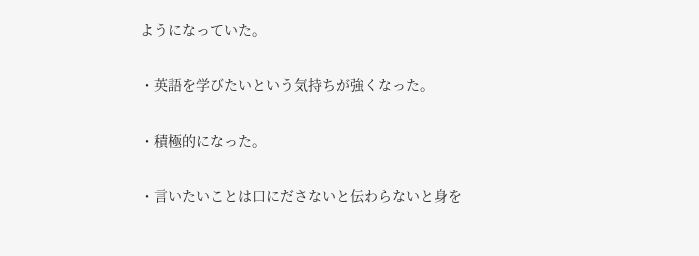ようになっていた。

・英語を学びたいという気持ちが強くなった。

・積極的になった。

・言いたいことは口にださないと伝わらないと身を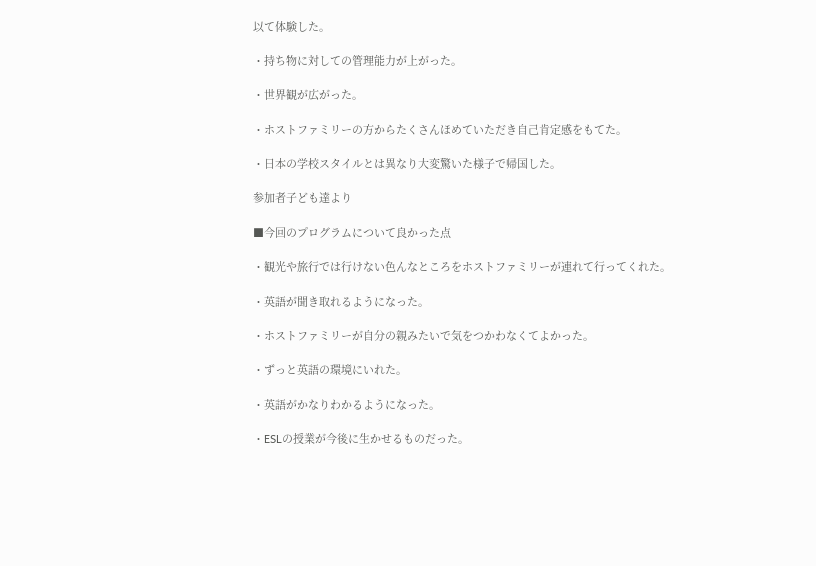以て体験した。

・持ち物に対しての管理能力が上がった。

・世界観が広がった。

・ホストファミリーの方からたくさんほめていただき自己肯定感をもてた。

・日本の学校スタイルとは異なり大変驚いた様子で帰国した。

参加者子ども達より

■今回のプログラムについて良かった点

・観光や旅行では行けない色んなところをホストファミリーが連れて行ってくれた。

・英語が聞き取れるようになった。

・ホストファミリーが自分の親みたいで気をつかわなくてよかった。

・ずっと英語の環境にいれた。

・英語がかなりわかるようになった。

・ESLの授業が今後に生かせるものだった。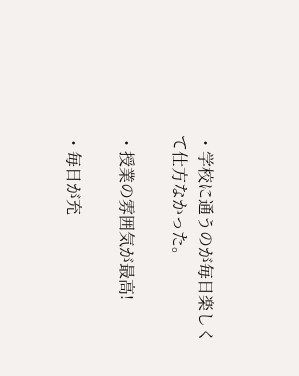・学校に通うのが毎日楽しくて仕方なかった。

・授業の雰囲気が最高!

・毎日が充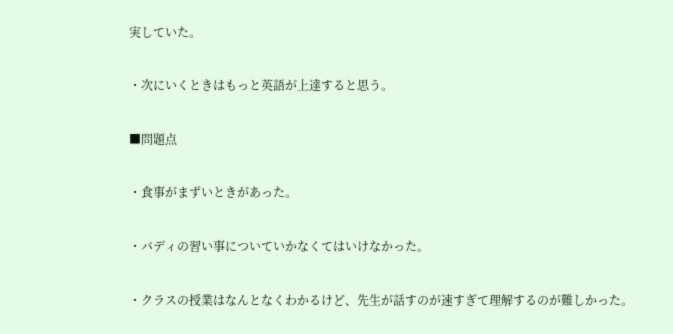実していた。

・次にいくときはもっと英語が上達すると思う。

■問題点

・食事がまずいときがあった。

・バディの習い事についていかなくてはいけなかった。

・クラスの授業はなんとなくわかるけど、先生が話すのが速すぎて理解するのが難しかった。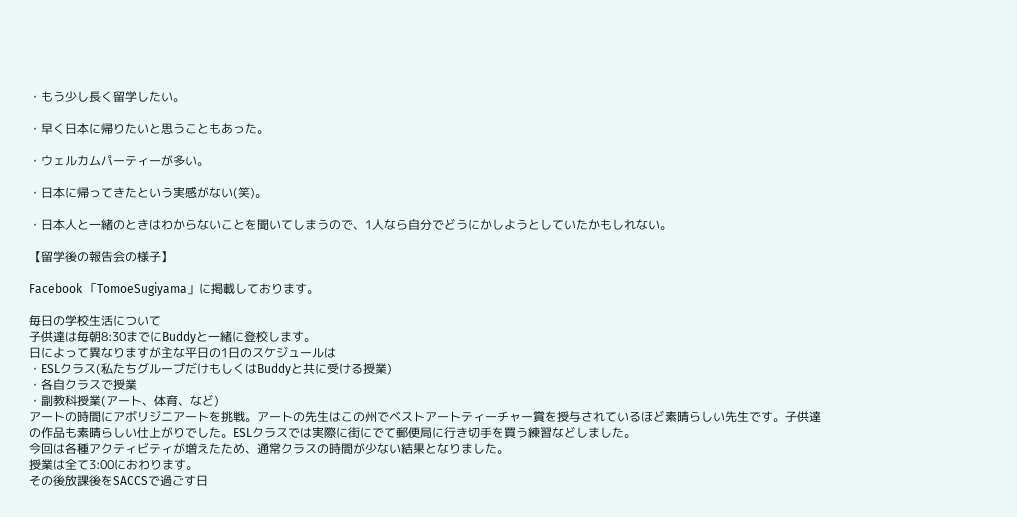・もう少し長く留学したい。

・早く日本に帰りたいと思うこともあった。

・ウェルカムパーティーが多い。

・日本に帰ってきたという実感がない(笑)。

・日本人と一緒のときはわからないことを聞いてしまうので、1人なら自分でどうにかしようとしていたかもしれない。

【留学後の報告会の様子】

Facebook 「TomoeSugiyama」に掲載しております。

毎日の学校生活について
子供達は毎朝8:30までにBuddyと一緒に登校します。
日によって異なりますが主な平日の1日のスケジュールは
・ESLクラス(私たちグループだけもしくはBuddyと共に受ける授業)
・各自クラスで授業
・副教科授業(アート、体育、など)
アートの時間にアボリジニアートを挑戦。アートの先生はこの州でベストアートティーチャー賞を授与されているほど素晴らしい先生です。子供達の作品も素晴らしい仕上がりでした。ESLクラスでは実際に街にでて郵便局に行き切手を買う練習などしました。
今回は各種アクティビティが増えたため、通常クラスの時間が少ない結果となりました。
授業は全て3:00におわります。
その後放課後をSACCSで過ごす日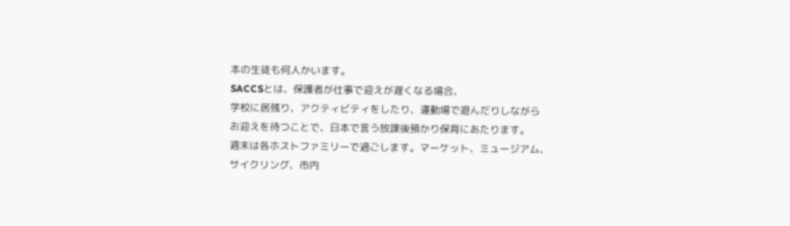本の生徒も何人かいます。
SACCSとは、保護者が仕事で迎えが遅くなる場合、
学校に居残り、アクティビティをしたり、運動場で遊んだりしながら
お迎えを待つことで、日本で言う放課後預かり保育にあたります。
週末は各ホストファミリーで過ごします。マーケット、ミュージアム、
サイクリング、市内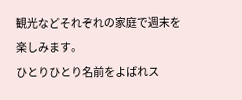観光などそれぞれの家庭で週末を楽しみます。
ひとりひとり名前をよばれス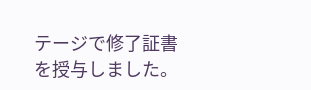テージで修了証書を授与しました。